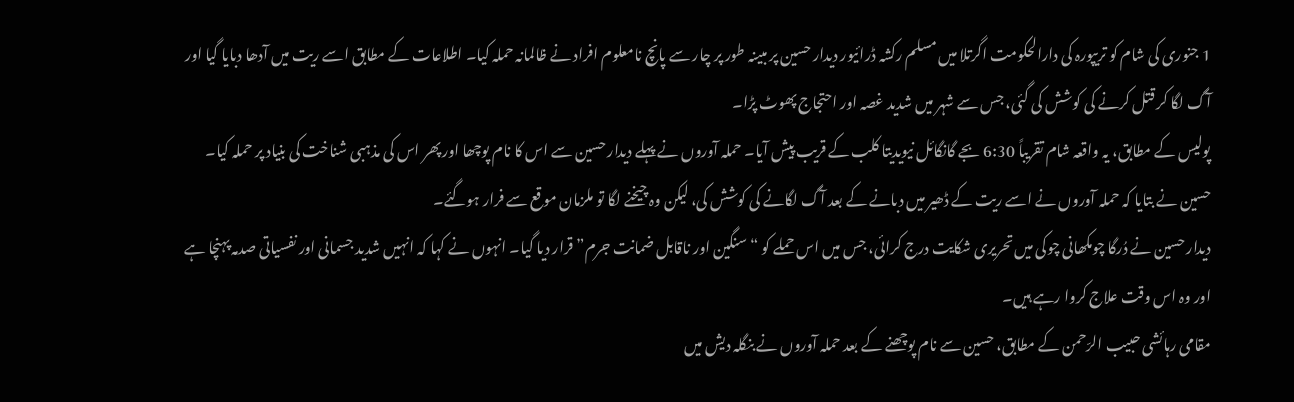1 جنوری کی شام کو تریپورہ کی دارالحکومت اگرتلا میں مسلم رکشہ ڈرائیور دیدار حسین پر مبینہ طور پر چار سے پانچ نامعلوم افراد نے ظالمانہ حملہ کیا۔ اطلاعات کے مطابق اسے ریت میں آدھا دبایا گیا اور آگ لگا کر قتل کرنے کی کوشش کی گئی، جس سے شہر میں شدید غصہ اور احتجاج پھوٹ پڑا۔
پولیس کے مطابق، یہ واقعہ شام تقریباً 6:30 بجے گانگائل نیویدیتا کلب کے قریب پیش آیا۔ حملہ آوروں نے پہلے دیدار حسین سے اس کا نام پوچھا اور پھر اس کی مذہبی شناخت کی بنیاد پر حملہ کیا۔ حسین نے بتایا کہ حملہ آوروں نے اسے ریت کے ڈھیر میں دبانے کے بعد آگ لگانے کی کوشش کی، لیکن وہ چیخنے لگا تو ملزمان موقع سے فرار ہوگئے۔
دیدار حسین نے دُرگا چومکھانی چوکی میں تحریری شکایت درج کرائی، جس میں اس حملے کو “سنگین اور ناقابل ضمانت جرم” قرار دیا گیا۔ انہوں نے کہا کہ انہیں شدید جسمانی اور نفسیاتی صدمہ پہنچا ہے اور وہ اس وقت علاج کروا رہے ہیں۔
مقامی رہائشی حبیب الرّحمن کے مطابق، حسین سے نام پوچھنے کے بعد حملہ آوروں نے بنگلہ دیش میں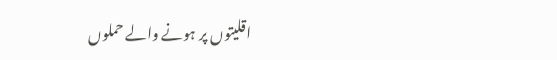اقلیتوں پر ہونے والے حملوں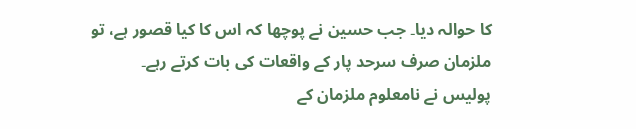کا حوالہ دیا۔ جب حسین نے پوچھا کہ اس کا کیا قصور ہے، تو ملزمان صرف سرحد پار کے واقعات کی بات کرتے رہے۔
پولیس نے نامعلوم ملزمان کے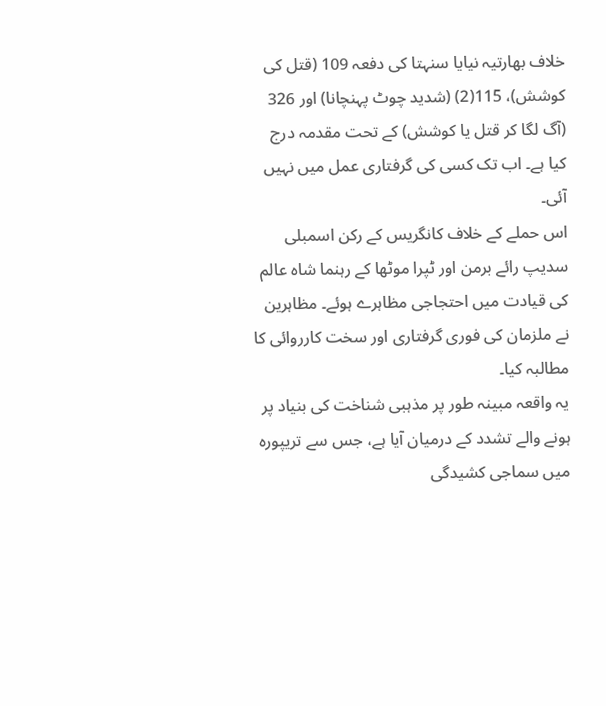خلاف بھارتیہ نیایا سنہتا کی دفعہ 109 (قتل کی کوشش)، 115(2) (شدید چوٹ پہنچانا) اور 326 (آگ لگا کر قتل یا کوشش) کے تحت مقدمہ درج کیا ہے۔ اب تک کسی کی گرفتاری عمل میں نہیں آئی۔
اس حملے کے خلاف کانگریس کے رکن اسمبلی سدیپ رائے برمن اور ٹپرا موٹھا کے رہنما شاہ عالم کی قیادت میں احتجاجی مظاہرے ہوئے۔ مظاہرین نے ملزمان کی فوری گرفتاری اور سخت کارروائی کا مطالبہ کیا۔
یہ واقعہ مبینہ طور پر مذہبی شناخت کی بنیاد پر ہونے والے تشدد کے درمیان آیا ہے، جس سے تریپورہ میں سماجی کشیدگی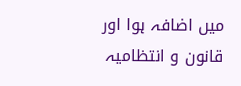میں اضافہ ہوا اور قانون و انتظامیہ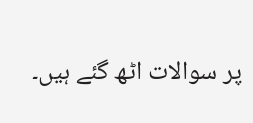پر سوالات اٹھ گئے ہیں۔